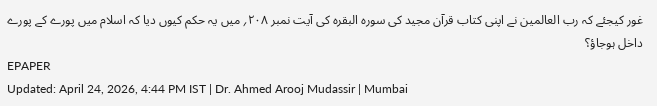غور کیجئے کہ رب العالمین نے اپنی کتاب قرآن مجید کی سورہ البقرہ کی آیت نمبر ۲۰۸؍ میں یہ حکم کیوں دیا کہ اسلام میں پورے کے پورے داخل ہوجاؤ؟
EPAPER
Updated: April 24, 2026, 4:44 PM IST | Dr. Ahmed Arooj Mudassir | Mumbai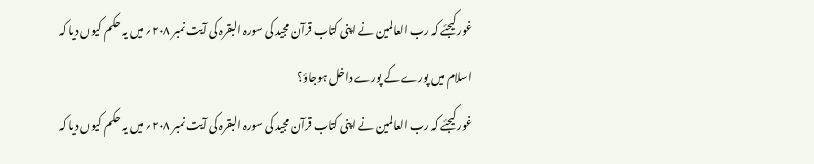غور کیجئے کہ رب العالمین نے اپنی کتاب قرآن مجید کی سورہ البقرہ کی آیت نمبر ۲۰۸؍ میں یہ حکم کیوں دیا کہ اسلام میں پورے کے پورے داخل ہوجاؤ؟
غور کیجئے کہ رب العالمین نے اپنی کتاب قرآن مجید کی سورہ البقرہ کی آیت نمبر ۲۰۸؍ میں یہ حکم کیوں دیا کہ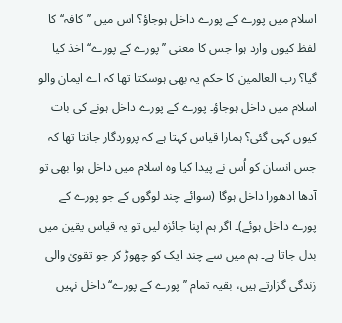اسلام میں پورے کے پورے داخل ہوجاؤ؟ اس میں ’’کافہ‘‘ کا لفظ کیوں وارد ہوا جس کا معنی ’’پورے کے پورے‘‘ اخذ کیا گیا؟ رب العالمین کا حکم یہ بھی ہوسکتا تھا کہ اے ایمان والو اسلام میں داخل ہوجاؤ۔ پورے کے پورے داخل ہونے کی بات کیوں کہی گئی؟ ہمارا قیاس کہتا ہے کہ پروردگار جانتا تھا کہ جس انسان کو اُس نے پیدا کیا وہ اسلام میں داخل ہوا بھی تو آدھا ادھورا داخل ہوگا (سوائے چند لوگوں کے جو پورے کے پورے داخل ہوئے)۔ اگر ہم اپنا جائزہ لیں تو یہ قیاس یقین میں بدل جاتا ہے۔ ہم میں سے چند ایک کو چھوڑ کر جو تقویٰ والی زندگی گزارتے ہیں، بقیہ تمام ’’پورے کے پورے‘‘ داخل نہیں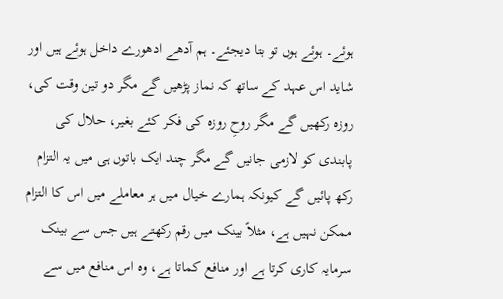ہوئے۔ ہوئے ہوں تو بتا دیجئے۔ ہم آدھے ادھورے داخل ہوئے ہیں اور شاید اس عہد کے ساتھ کہ نماز پڑھیں گے مگر دو تین وقت کی، روزہ رکھیں گے مگر روحِ روزہ کی فکر کئے بغیر، حلال کی پابندی کو لازمی جانیں گے مگر چند ایک باتوں ہی میں یہ التزام رکھ پائیں گے کیونکہ ہمارے خیال میں ہر معاملے میں اس کا التزام ممکن نہیں ہے، مثلاً بینک میں رقم رکھتے ہیں جس سے بینک سرمایہ کاری کرتا ہے اور منافع کماتا ہے، وہ اس منافع میں سے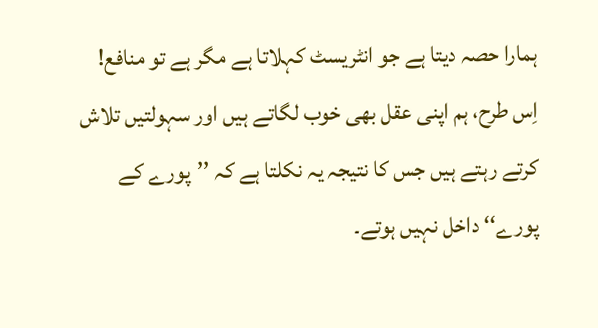ہمارا حصہ دیتا ہے جو انٹریسٹ کہلاتا ہے مگر ہے تو منافع! اِس طرح، ہم اپنی عقل بھی خوب لگاتے ہیں اور سہولتیں تلاش کرتے رہتے ہیں جس کا نتیجہ یہ نکلتا ہے کہ ’’پورے کے پورے‘‘ داخل نہیں ہوتے۔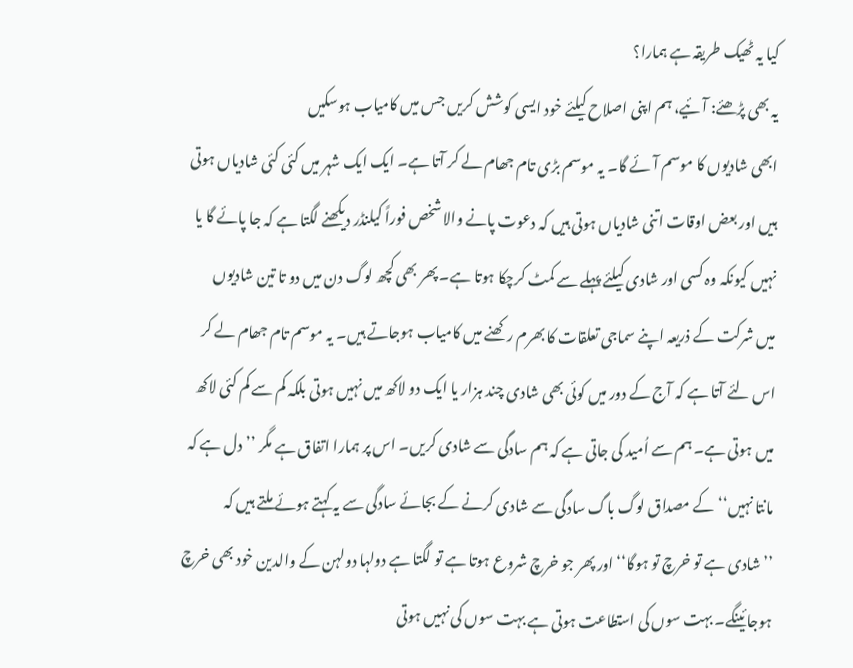کیا یہ ٹھیک طریقہ ہے ہمارا؟
یہ بھی پڑھئے: آئیے، ہم اپنی اصلاح کیلئے خود ایسی کوشش کریں جس میں کامیاب ہوسکیں
ابھی شادیوں کا موسم آئے گا۔ یہ موسم بڑی تام جھام لے کر آتا ہے۔ ایک ایک شہر میں کئی کئی شادیاں ہوتی ہیں اور بعض اوقات اتنی شادیاں ہوتی ہیں کہ دعوت پانے والا شخص فوراً کیلنڈر دیکھنے لگتا ہے کہ جا پائے گا یا نہیں کیونکہ وہ کسی اور شادی کیلئے پہلے سے کمٹ کرچکا ہوتا ہے۔ پھر بھی کچھ لوگ دن میں دو تا تین شادیوں میں شرکت کے ذریعہ اپنے سماجی تعلقات کا بھرم رکھنے میں کامیاب ہوجاتے ہیں۔ یہ موسم تام جھام لے کر اس لئے آتا ہے کہ آج کے دور میں کوئی بھی شادی چند ہزار یا ایک دو لاکھ میں نہیں ہوتی بلکہ کم سے کم کئی لاکھ میں ہوتی ہے۔ ہم سے اُمید کی جاتی ہے کہ ہم سادگی سے شادی کریں۔ اس پر ہمارا اتفاق ہے مگر ’’دل ہے کہ مانتا نہیں‘‘ کے مصداق لوگ باگ سادگی سے شادی کرنے کے بجائے سادگی سے یہ کہتے ہوئے ملتے ہیں کہ ’’شادی ہے تو خرچ تو ہوگا‘‘ اور پھر جو خرچ شروع ہوتا ہے تو لگتا ہے دولہا دولہن کے والدین خود بھی خرچ ہوجائینگے۔ بہت سوں کی استطاعت ہوتی ہے بہت سوں کی نہیں ہوتی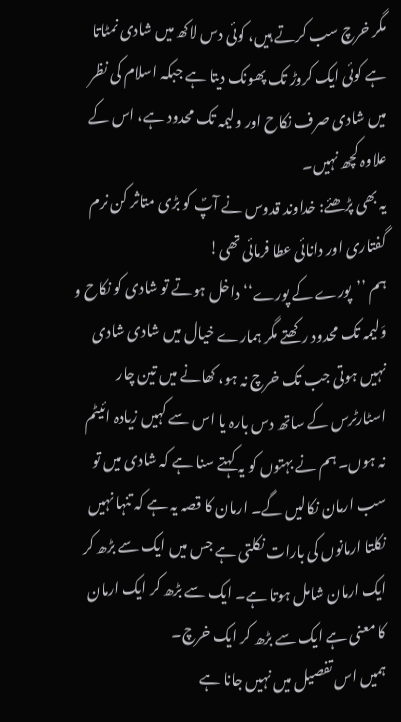مگر خرچ سب کرتے ہیں، کوئی دس لاکھ میں شادی نمٹاتا ہے کوئی ایک کروڑ تک پھونک دیتا ہے جبکہ اسلام کی نظر میں شادی صرف نکاح اور ولیمہ تک محدود ہے، اس کے علاوہ کچھ نہیں۔
یہ بھی پڑھئے: خداوند قدوس نے آپؐ کو بڑی متاثر کن نرم گفتاری اور دانائی عطا فرمائی تھی!
ہم ’’پورے کے پورے‘‘ داخل ہوتے تو شادی کو نکاح و وَلیمہ تک محدود رکھتے مگر ہمارے خیال میں شادی شادی نہیں ہوتی جب تک خرچ نہ ہو، کھانے میں تین چار اسٹارٹرس کے ساتھ دس بارہ یا اس سے کہیں زیادہ ائیٹم نہ ہوں۔ ہم نے بہتوں کو یہ کہتے سنا ہے کہ شادی میں تو سب ارمان نکالیں گے۔ ارمان کا قصہ یہ ہے کہ تنہا نہیں نکلتا ارمانوں کی بارات نکلتی ہے جس میں ایک سے بڑھ کر ایک ارمان شامل ہوتا ہے۔ ایک سے بڑھ کر ایک ارمان کا معنی ہے ایک سے بڑھ کر ایک خرچ۔
ہمیں اس تفصیل میں نہیں جانا ہے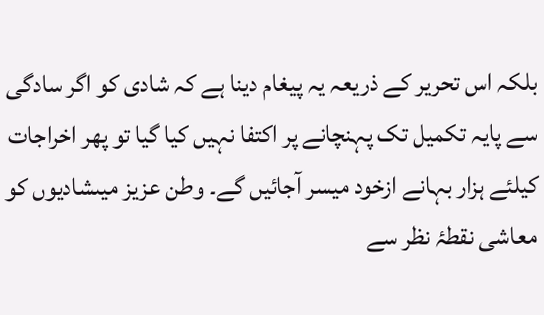بلکہ اس تحریر کے ذریعہ یہ پیغام دینا ہے کہ شادی کو اگر سادگی سے پایہ تکمیل تک پہنچانے پر اکتفا نہیں کیا گیا تو پھر اخراجات کیلئے ہزار بہانے ازخود میسر آجائیں گے۔ وطن عزیز میںشادیوں کو معاشی نقطۂ نظر سے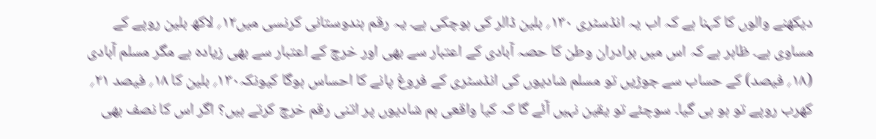دیکھنے والوں کا کہنا ہے کہ اب یہ انڈسٹری ۱۳۰؍ بلین ڈالر کی ہوچکی ہے۔ یہ رقم ہندوستانی کرنسی میں۱۲؍ لاکھ بلین روپے کے مساوی ہے۔ ظاہر ہے کہ اس میں برادران وطن کا حصہ آبادی کے اعتبار سے بھی اور خرچ کے اعتبار سے بھی زیادہ ہے مگر مسلم آبادی (۱۸؍ فیصد) کے حساب سے جوڑیں تو مسلم شادیوں کی انڈسٹری کے فروغ پانے کا احساس ہوگا کیونکہ۱۳۰؍ بلین کا ۱۸؍ فیصد ۲۱؍ کھرب روپے تو ہو ہی گیا۔ سوچئے تو یقین نہیں آئے گا کہ کیا واقعی ہم شادیوں پر اتنی رقم خرچ کرتے ہیں؟ اگر اس کا نصف بھی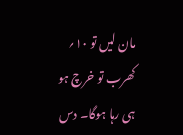مان لیں تو ۱۰؍ کھرب تو خرچ ہو ہی رہا ہوگا۔ دس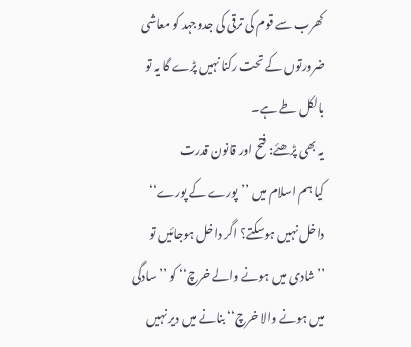کھرب سے قوم کی ترقی کی جدوجہد کو معاشی ضرورتوں کے تحت رکنا نہیں پڑے گا یہ تو بالکل طے ہے۔
یہ بھی پڑھئے: فتح اور قانون قدرت
کیا ہم اسلام میں ’’پورے کے پورے‘‘ داخل نہیں ہوسکتے؟ اگر داخل ہوجائیں تو ’’شادی میں ہونے والے خرچ‘‘ کو ’’سادگی میں ہونے والا خرچ‘‘ بنانے میں دیر نہیں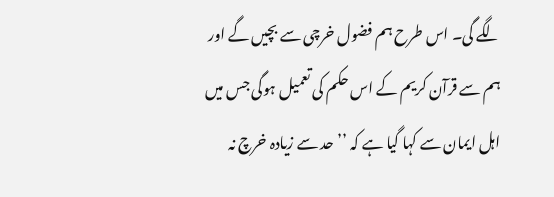لگے گی۔ اس طرح ہم فضول خرچی سے بچیں گے اور ہم سے قرآن کریم کے اس حکم کی تعمیل ہوگی جس میں اہل ایمان سے کہا گیا ہے کہ ’’ حد سے زیادہ خرچ نہ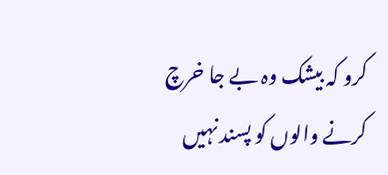کرو کہ بیشک وہ بے جا خرچ کرنے والوں کو پسند نہیں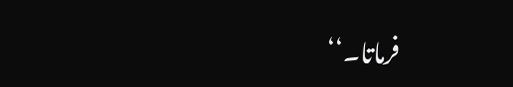فرماتا۔‘‘